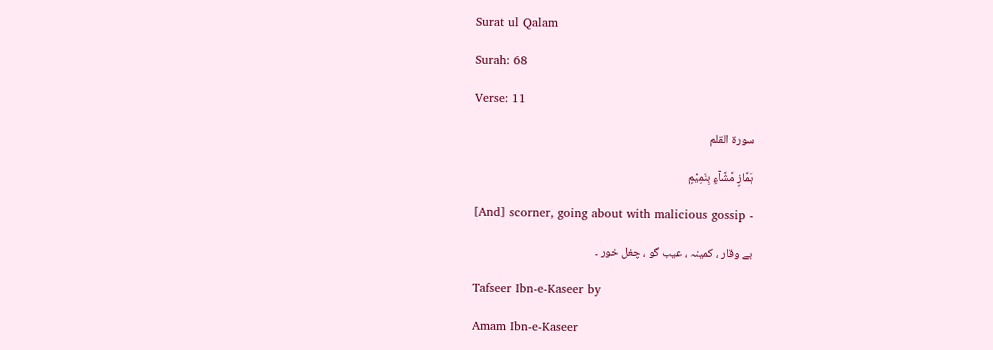Surat ul Qalam

Surah: 68

Verse: 11

سورة القلم

ہَمَّازٍ مَّشَّآءٍۭ بِنَمِیۡمٍ

[And] scorner, going about with malicious gossip -

بے وقار ، کمینہ ، عیب گو ، چغل خور ۔

Tafseer Ibn-e-Kaseer by

Amam Ibn-e-Kaseer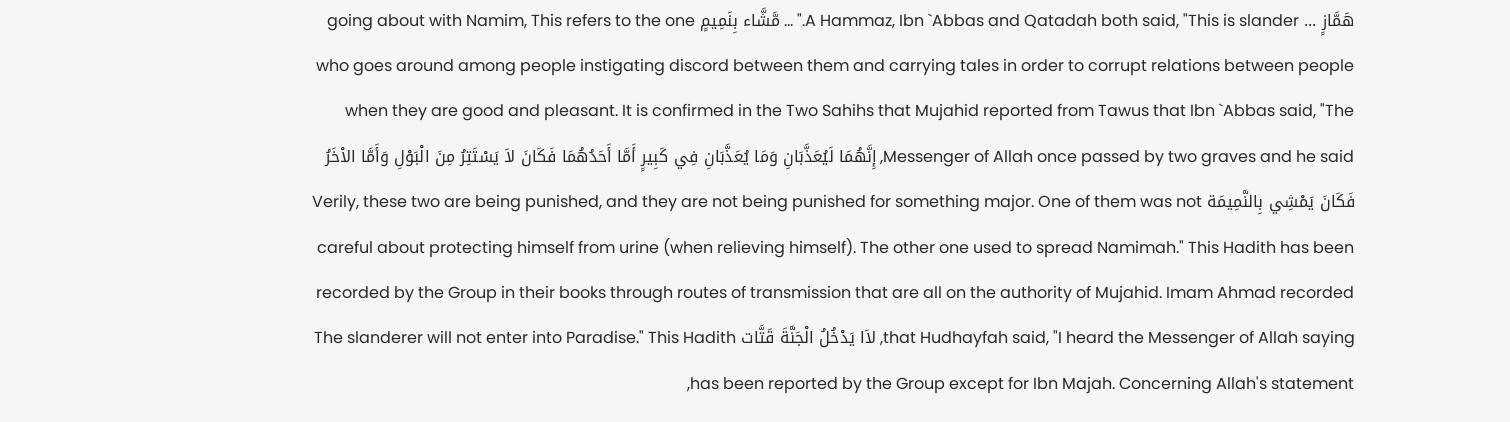هَمَّازٍ ... A Hammaz, Ibn `Abbas and Qatadah both said, "This is slander." ... مَّشَّاء بِنَمِيمٍ going about with Namim, This refers to the one who goes around among people instigating discord between them and carrying tales in order to corrupt relations between people when they are good and pleasant. It is confirmed in the Two Sahihs that Mujahid reported from Tawus that Ibn `Abbas said, "The Messenger of Allah once passed by two graves and he said, إِنَّهُمَا لَيُعَذَّبَانِ وَمَا يُعَذَّبَانِ فِي كَبِيرٍ أَمَّا أَحَدُهُمَا فَكَانَ لاَ يَسْتَتِرُ مِنَ الْبَوْلِ وَأَمَّا الاْخَرُ فَكَانَ يَمْشِي بِالنَّمِيمَة Verily, these two are being punished, and they are not being punished for something major. One of them was not careful about protecting himself from urine (when relieving himself). The other one used to spread Namimah." This Hadith has been recorded by the Group in their books through routes of transmission that are all on the authority of Mujahid. Imam Ahmad recorded that Hudhayfah said, "I heard the Messenger of Allah saying, لاَا يَدْخُلُ الْجَنَّةَ قَتَّات The slanderer will not enter into Paradise." This Hadith has been reported by the Group except for Ibn Majah. Concerning Allah's statement,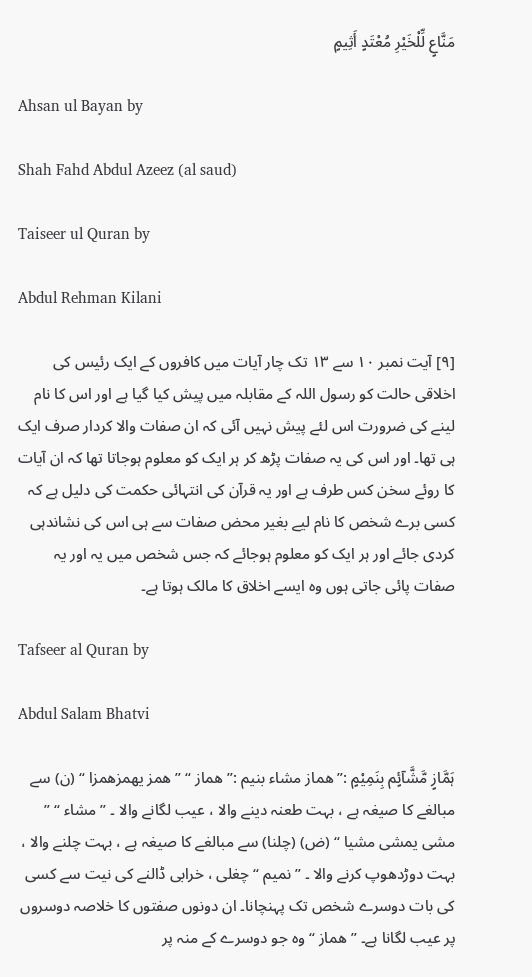مَنَّاعٍ لِّلْخَيْرِ مُعْتَدٍ أَثِيمٍ

Ahsan ul Bayan by

Shah Fahd Abdul Azeez (al saud)

Taiseer ul Quran by

Abdul Rehman Kilani

[٩] آیت نمبر ١٠ سے ١٣ تک چار آیات میں کافروں کے ایک رئیس کی اخلاقی حالت کو رسول اللہ کے مقابلہ میں پیش کیا گیا ہے اور اس کا نام لینے کی ضرورت اس لئے پیش نہیں آئی کہ ان صفات والا کردار صرف ایک ہی تھا۔ اور اس کی یہ صفات پڑھ کر ہر ایک کو معلوم ہوجاتا تھا کہ ان آیات کا روئے سخن کس طرف ہے اور یہ قرآن کی انتہائی حکمت کی دلیل ہے کہ کسی برے شخص کا نام لیے بغیر محض صفات سے ہی اس کی نشاندہی کردی جائے اور ہر ایک کو معلوم ہوجائے کہ جس شخص میں یہ اور یہ صفات پائی جاتی ہوں وہ ایسے اخلاق کا مالک ہوتا ہے۔

Tafseer al Quran by

Abdul Salam Bhatvi

ہَمَّازٍ مَّشَّآئٍم بِنَمِیْمٍ :” ھماز مشاء بنیم :” ھماز “ ” ھمز یھمزھمزا “ (ن) سے مبالغے کا صیغہ ہے ، بہت طعنہ دینے والا ، عیب لگانے والا ۔ ” مشاء “ ” مشی یمشی مشیا “ (ض) (چلنا) سے مبالغے کا صیغہ ہے ، بہت چلنے والا ، بہت دوڑدھوپ کرنے والا ۔ ” نمیم “ چغلی ، خرابی ڈالنے کی نیت سے کسی کی بات دوسرے شخص تک پہنچانا۔ ان دونوں صفتوں کا خلاصہ دوسروں پر عیب لگانا ہے۔ ” ھماز “ وہ جو دوسرے کے منہ پر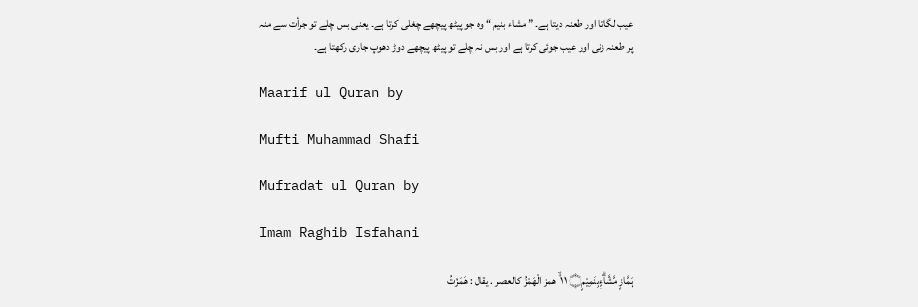عیب لگاتا اور طعنہ دیتا ہے۔ ” مشاء بنیم “ وہ جو پیٹھ پیچھے چغلی کرتا ہے۔ یعنی بس چلے تو جرأت سے منہ پر طعنہ زنی اور عیب جوئی کرتا ہے اور بس نہ چلے تو پیٹھ پیچھے دوڑ دھوپ جاری رکھتا ہے۔

Maarif ul Quran by

Mufti Muhammad Shafi

Mufradat ul Quran by

Imam Raghib Isfahani

ہَمَّازٍ مَّشَّاۗءٍؚبِنَمِيْمٍ۝ ١١ ۙ همز الْهَمْزُ کالعصر . يقال : هَمَزْتُ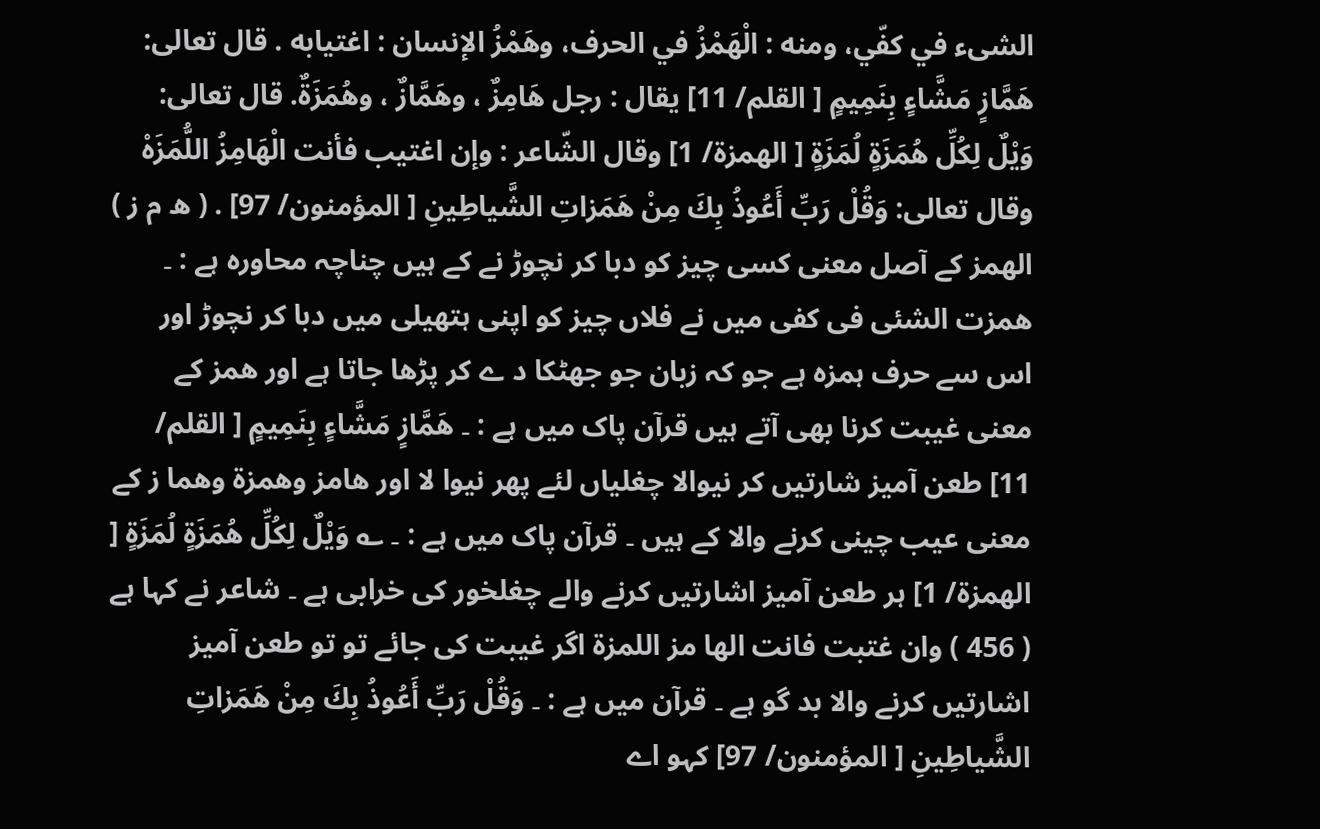الشیء في كفّي، ومنه : الْهَمْزُ في الحرف، وهَمْزُ الإنسان : اغتیابه . قال تعالی: هَمَّازٍ مَشَّاءٍ بِنَمِيمٍ [ القلم/ 11] يقال : رجل هَامِزٌ ، وهَمَّازٌ ، وهُمَزَةٌ. قال تعالی: وَيْلٌ لِكُلِّ هُمَزَةٍ لُمَزَةٍ [ الهمزة/ 1] وقال الشّاعر : وإن اغتیب فأنت الْهَامِزُ اللُّمَزَهْ وقال تعالی: وَقُلْ رَبِّ أَعُوذُ بِكَ مِنْ هَمَزاتِ الشَّياطِينِ [ المؤمنون/ 97] . ( ھ م ز ) الھمز کے آصل معنی کسی چیز کو دبا کر نچوڑ نے کے ہیں چناچہ محاورہ ہے : ۔ ھمزت الشئی فی کفی میں نے فلاں چیز کو اپنی ہتھیلی میں دبا کر نچوڑ اور اس سے حرف ہمزہ ہے جو کہ زبان جو جھٹکا د ے کر پڑھا جاتا ہے اور ھمز کے معنی غیبت کرنا بھی آتے ہیں قرآن پاک میں ہے : ۔ هَمَّازٍ مَشَّاءٍ بِنَمِيمٍ [ القلم/ 11] طعن آمیز شارتیں کر نیوالا چغلیاں لئے پھر نیوا لا اور ھامز وھمزۃ وھما ز کے معنی عیب چینی کرنے والا کے ہیں ۔ قرآن پاک میں ہے : ۔ ؎ وَيْلٌ لِكُلِّ هُمَزَةٍ لُمَزَةٍ [ الهمزة/ 1] ہر طعن آمیز اشارتیں کرنے والے چغلخور کی خرابی ہے ۔ شاعر نے کہا ہے ( 456 ) وان غتبت فانت الھا مز اللمزۃ اگر غیبت کی جائے تو تو طعن آمیز اشارتیں کرنے والا بد گو ہے ۔ قرآن میں ہے : ۔ وَقُلْ رَبِّ أَعُوذُ بِكَ مِنْ هَمَزاتِ الشَّياطِينِ [ المؤمنون/ 97] کہو اے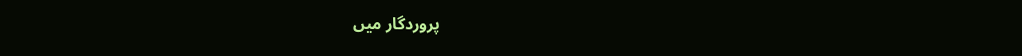پروردگار میں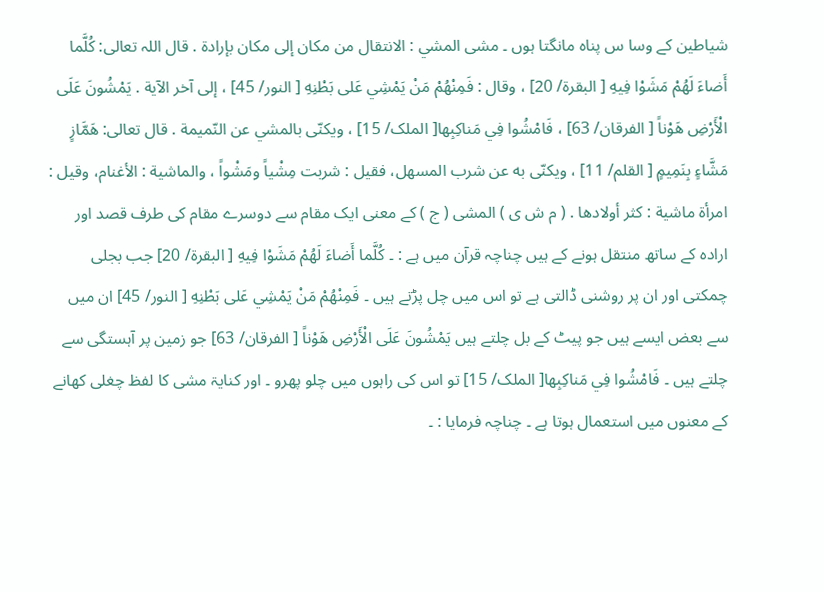شیاطین کے وسا س پناہ مانگتا ہوں ۔ مشی المشي : الانتقال من مکان إلى مکان بإرادة . قال اللہ تعالی: كُلَّما أَضاءَ لَهُمْ مَشَوْا فِيهِ [ البقرة/ 20] ، وقال : فَمِنْهُمْ مَنْ يَمْشِي عَلى بَطْنِهِ [ النور/ 45] ، إلى آخر الآية . يَمْشُونَ عَلَى الْأَرْضِ هَوْناً [ الفرقان/ 63] ، فَامْشُوا فِي مَناكِبِها[ الملک/ 15] ، ويكنّى بالمشي عن النّميمة . قال تعالی: هَمَّازٍ مَشَّاءٍ بِنَمِيمٍ [ القلم/ 11] ، ويكنّى به عن شرب المسهل، فقیل : شربت مِشْياً ومَشْواً ، والماشية : الأغنام، وقیل : امرأة ماشية : كثر أولادها . ( م ش ی ) المشی ( ج ) کے معنی ایک مقام سے دوسرے مقام کی طرف قصد اور ارادہ کے ساتھ منتقل ہونے کے ہیں چناچہ قرآن میں ہے : ۔ كُلَّما أَضاءَ لَهُمْ مَشَوْا فِيهِ [ البقرة/ 20] جب بجلی چمکتی اور ان پر روشنی ڈالتی ہے تو اس میں چل پڑتے ہیں ۔ فَمِنْهُمْ مَنْ يَمْشِي عَلى بَطْنِهِ [ النور/ 45] ان میں سے بعض ایسے ہیں جو پیٹ کے بل چلتے ہیں يَمْشُونَ عَلَى الْأَرْضِ هَوْناً [ الفرقان/ 63] جو زمین پر آہستگی سے چلتے ہیں ۔ فَامْشُوا فِي مَناكِبِها[ الملک/ 15] تو اس کی راہوں میں چلو پھرو ۔ اور کنایۃ مشی کا لفظ چغلی کھانے کے معنوں میں استعمال ہوتا ہے ۔ چناچہ فرمایا : ۔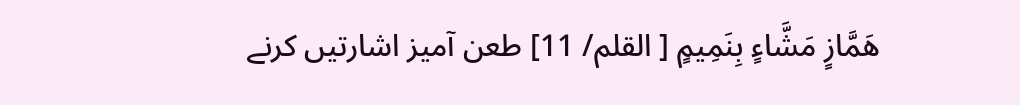هَمَّازٍ مَشَّاءٍ بِنَمِيمٍ [ القلم/ 11] طعن آمیز اشارتیں کرنے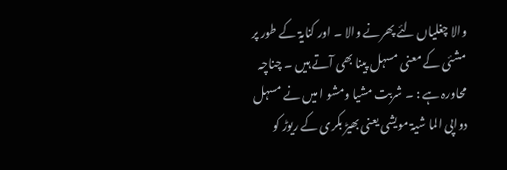والا چغلیاں لئے پھرنے والا ۔ اور کنایۃ کے طور پر مشئی کے معنی مسہل پینا بھی آتے ہیں ۔ چناچہ محاورہ ہے : ۔ شربت مشیا ومشو ا میں نے مسہل دواپی الما شیۃ مویشی یعنی بھیڑ بکری کے ریوڑ کو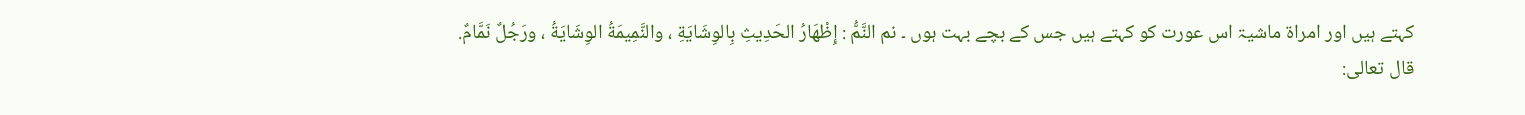کہتے ہیں اور امراۃ ماشیۃ اس عورت کو کہتے ہیں جس کے بچے بہت ہوں ۔ نم النَّمُّ : إِظْهَارُ الحَدِيثِ بِالوِشَايَةِ ، والنَّمِيمَةُ الوِشَايَةُ ، ورَجُلٌ نَمَّامٌ. قال تعالی: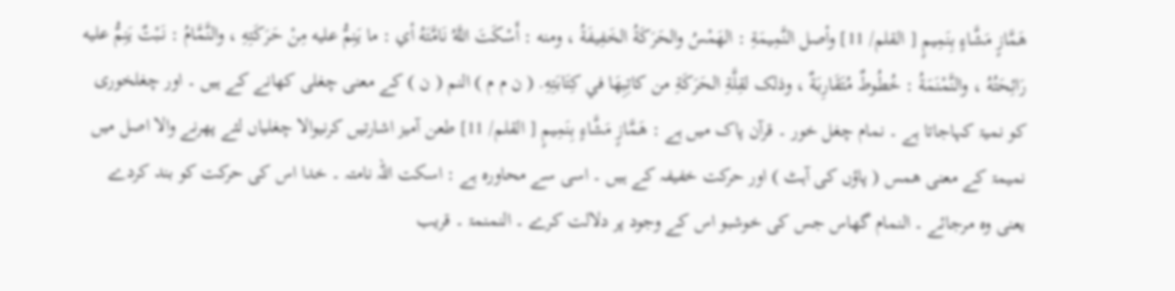هَمَّازٍ مَشَّاءٍ بِنَمِيمٍ [ القلم/ 11] وأصل النَّمِيمَةِ : الهَمْسُ والحَرَكَةُ الخَفِيفَةُ ، ومنه : أَسْكَتَ اللَّهُ نَامَّتَهُ أي : ما يَنِمُّ عليه مِنْ حَرَكَتِهِ ، والنَّمَّامُ : نَبْتٌ يَنِمُّ عليه رَائِحَتُهُ ، والنَّمْنَمَةُ : خُطُوطٌ مُتَقَارِبَةٌ ، وذلک لقِلَّةِ الحَرَكَةِ من کاتِبِهَا في كِتَابَتِهِ. ( ن م م ) النم ( ن ) کے معنی چغلی کھانے کے ہیں ۔ اور چغلخوری کو نمیۃ کہاجاتا ہے ۔ نمام چغل خور ۔ قرآن پاک میں ہے : هَمَّازٍ مَشَّاءٍ بِنَمِيمٍ [ القلم/ 11] طعن آمیز اشارتیں کرنیوالا چغلیاں لئے پھرنے والا اصل میں نمیمۃ کے معنی ھمس ( پاؤں کی آہٹ ) اور حرکت خفیفہ کے ہیں ۔ اسی سے محاورہ ہے : اسکت اللہ نامتہ ۔ خدا اس کی حرکت کو بند کردے یعنی وہ مرجائے ۔ النمام گھاس جس کی خوشبو اس کے وجود پر دلالت کرے ۔ النمنمۃ ۔ قریب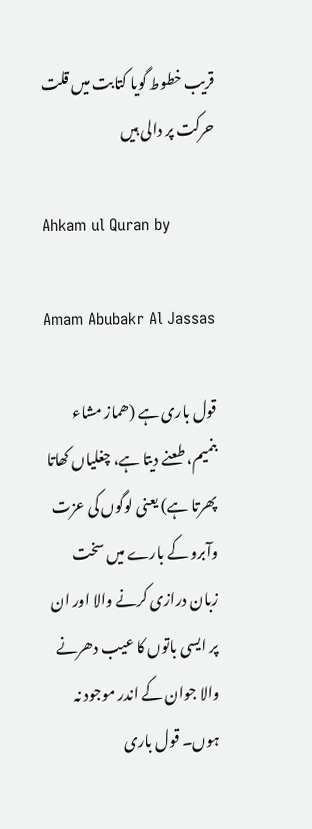قریب خطوط گویا کتابت میں قلت حرکت پر دالی ہیں

Ahkam ul Quran by

Amam Abubakr Al Jassas

قول باری ہے (ھماز مشاء بنمیم، طعنے دیتا ہے، چغلیاں کھاتا پھرتا ہے) یعنی لوگوں کی عزت وآبرو کے بارے میں سخت زبان درازی کرنے والا اور ان پر ایسی باتوں کا عیب دھرنے والا جوان کے اندر موجود نہ ہوں۔ قول باری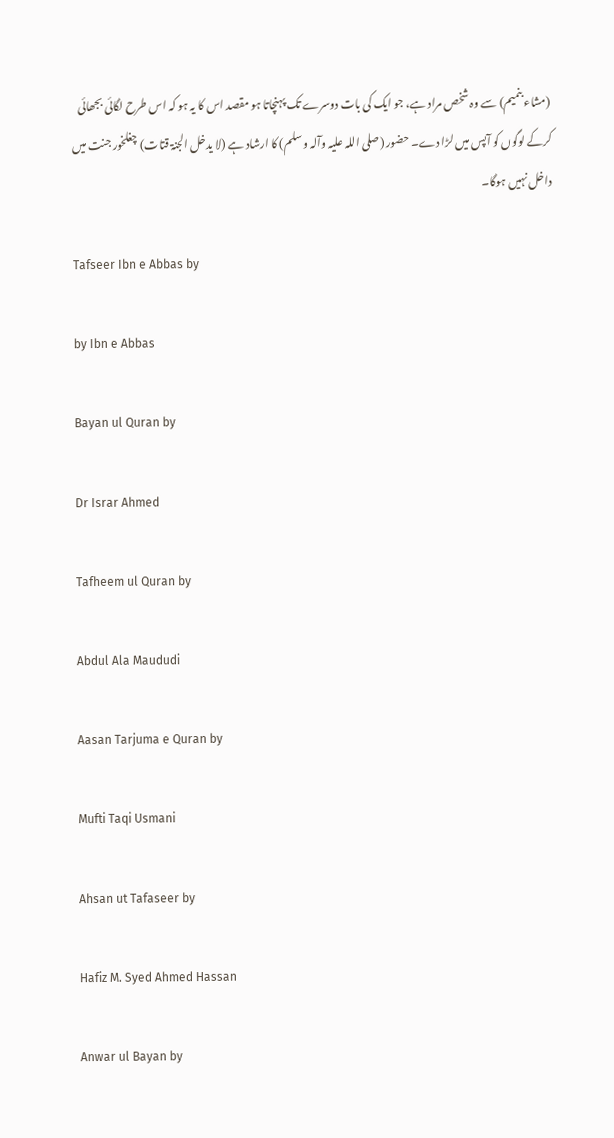(مشاء بنمیم) سے وہ شخص مراد ہے، جو ایک کی بات دوسرے تک پہنچاتا ہو مقصد اس کا یہ ہو کہ اس طرح لگائی بجھائی کرکے لوگوں کو آپس میں لڑا دے۔ حضور (صلی اللہ علیہ وآلہ وسلم) کا ارشاد ہے (لا یدخل الجنۃ قتات) چغلخور جنت میں داخل نہیں ہوگا۔

Tafseer Ibn e Abbas by

by Ibn e Abbas

Bayan ul Quran by

Dr Israr Ahmed

Tafheem ul Quran by

Abdul Ala Maududi

Aasan Tarjuma e Quran by

Mufti Taqi Usmani

Ahsan ut Tafaseer by

Hafiz M. Syed Ahmed Hassan

Anwar ul Bayan by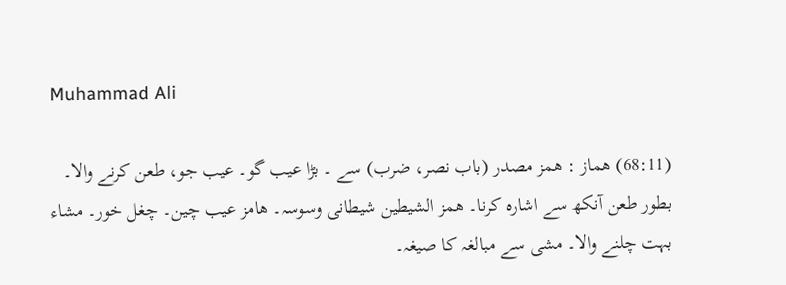Muhammad Ali

(68:11) ھماز : ھمز مصدر (باب نصر، ضرب) سے ۔ بڑا عیب گو۔ عیب جو، طعن کرنے والا۔ بطور طعن آنکھ سے اشارہ کرنا۔ ھمز الشیطین شیطانی وسوسہ۔ ھامز عیب چین۔ چغل خور۔ مشاء بہت چلنے والا۔ مشی سے مبالغہ کا صیغہ۔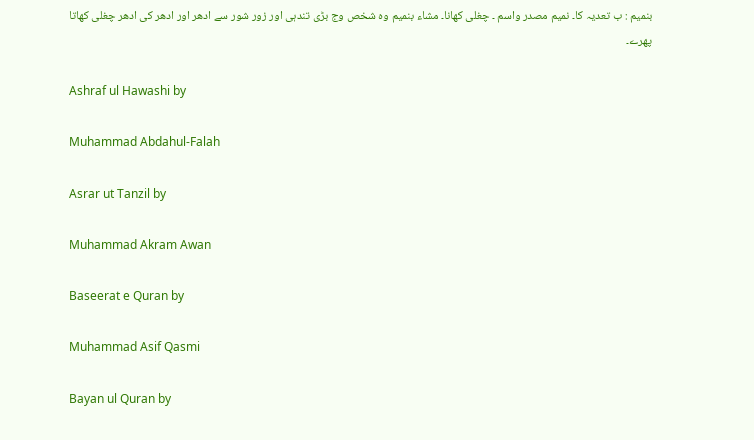بنمیم : ب تعدیہ کا۔ نمیم مصدر واسم ۔ چغلی کھانا۔ مشاء بنمیم وہ شخص وج بڑی تندہی اور زور شور سے ادھر اور ادھر کی ادھر چغلی کھاتا پھرے۔

Ashraf ul Hawashi by

Muhammad Abdahul-Falah

Asrar ut Tanzil by

Muhammad Akram Awan

Baseerat e Quran by

Muhammad Asif Qasmi

Bayan ul Quran by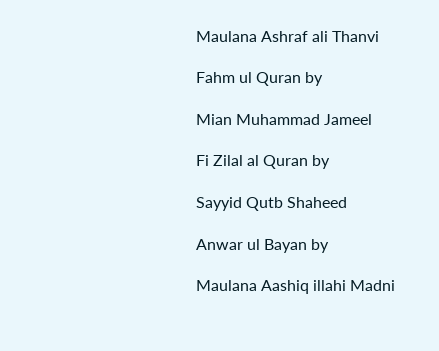Maulana Ashraf ali Thanvi

Fahm ul Quran by

Mian Muhammad Jameel

Fi Zilal al Quran by

Sayyid Qutb Shaheed

Anwar ul Bayan by

Maulana Aashiq illahi Madni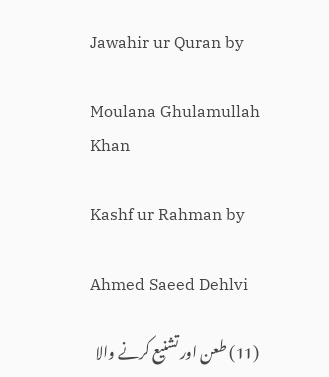Jawahir ur Quran by

Moulana Ghulamullah Khan

Kashf ur Rahman by

Ahmed Saeed Dehlvi

(11) طعن اور تشنیع کرنے والا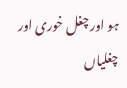ہو اور چغل خوری اور چغلیاں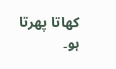کھاتا پھرتا ہو۔